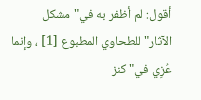أقول: لم أظفر به في"مشكل الآثار"للطحاوي المطبوع [1] ، وإنما عُزِي في"كنز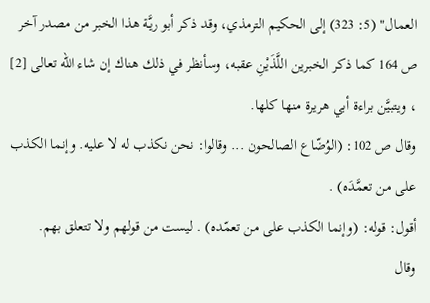العمال" (5: 323) إلى الحكيم الترمذي، وقد ذكر أبو ريَّة هذا الخبر من مصدر آخر ص 164 كما ذكر الخبرين اللَّذَيْنِ عقبه، وسأنظر في ذلك هناك إن شاء الله تعالى [2] ، ويتبيَّن براءة أبي هريرة منها كلها.
وقال ص 102: (الوُضّاع الصالحون ... وقالوا: نحن نكذب له لا عليه. وإنما الكذب على من تعمَّدَه) .
أقول: قوله: (وإنما الكذب على من تعمّده) . ليست من قولهم ولا تتعلق بهم.
وقال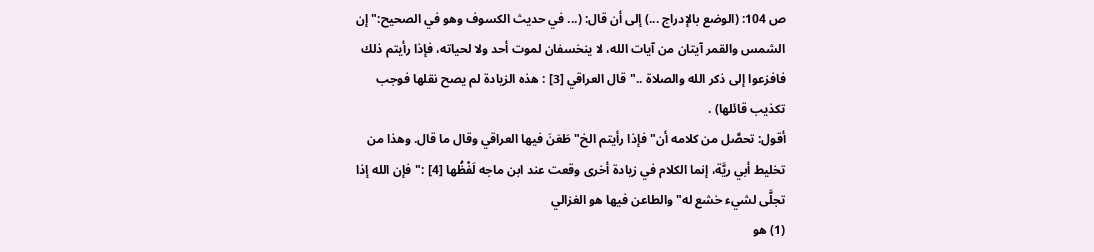ص 104: (الوضع بالإدراج ...) إلى أن قال: (... في حديث الكسوف وهو في الصحيح:"إن الشمس والقمر آيتان من آيات الله، لا ينخسفان لموت أحد ولا لحياته، فإذا رأيتم ذلك فافزعوا إلى ذكر الله والصلاة .."قال العراقي [3] : هذه الزيادة لم يصح نقلها فوجب تكذيب قائلها) .
أقول: تحصَّل من كلامه أن"فإذا رأيتم الخ"طَعَنَ فيها العراقي وقال ما قال. وهذا من تخليط أبي ريَّة، إنما الكلام في زيادة أخرى وقعت عند ابن ماجه لَفْظُها [4] :"فإن الله إذا تجلَّى لشيء خشع له"والطاعن فيها هو الغزالي
(1) هو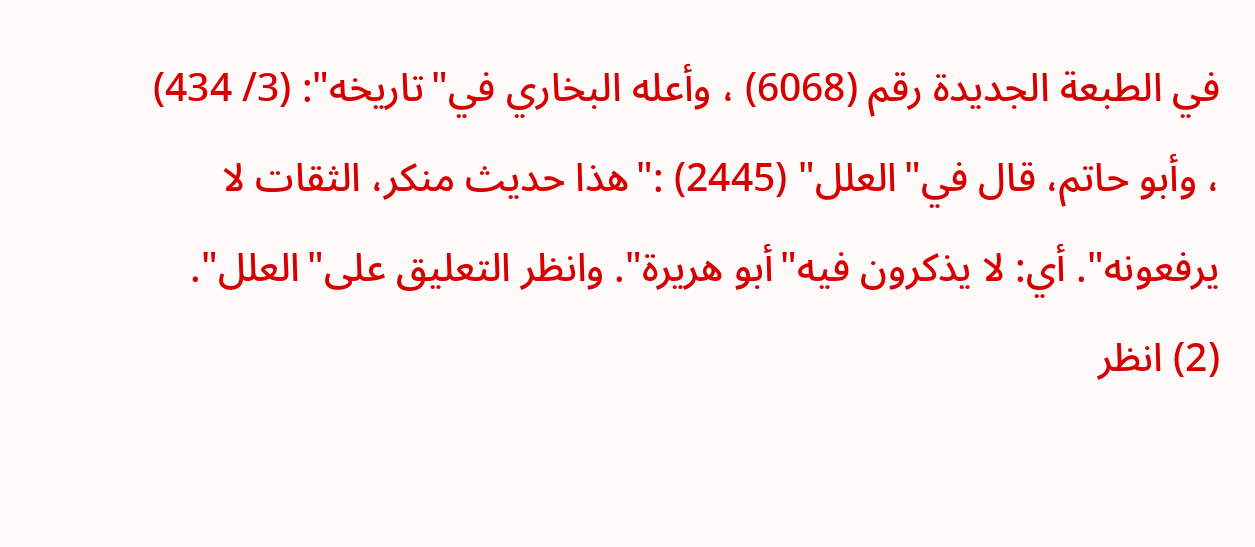في الطبعة الجديدة رقم (6068) ، وأعله البخاري في"تاريخه": (3/ 434) ، وأبو حاتم، قال في"العلل" (2445) :"هذا حديث منكر، الثقات لا يرفعونه". أي: لا يذكرون فيه"أبو هريرة". وانظر التعليق على"العلل".
(2) انظر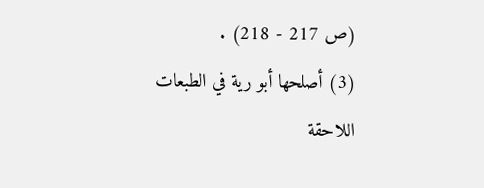(ص 217 - 218) .
(3) أصلحها أبو رية في الطبعات اللاحقة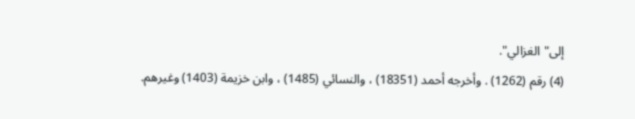إلى"الغزالي".
(4) رقم (1262) . وأخرجه أحمد (18351) ، والنسائي (1485) ، وابن خزيمة (1403) وغيرهم.